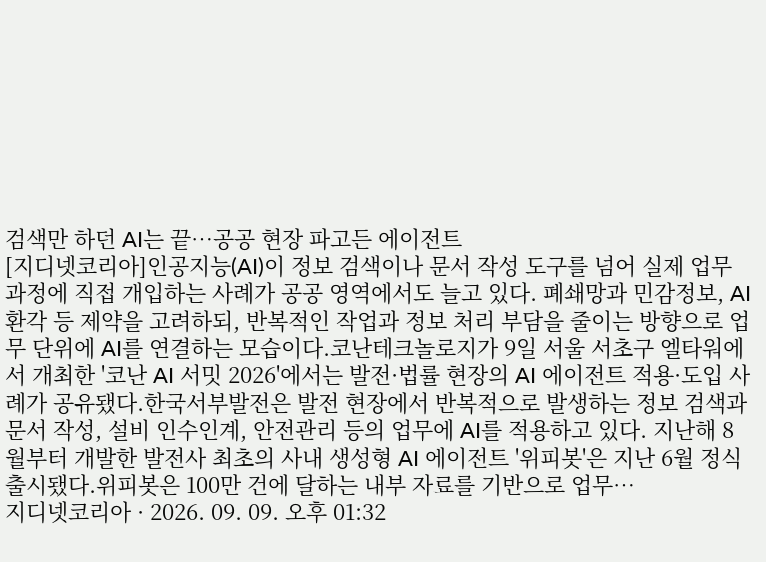검색만 하던 AI는 끝…공공 현장 파고든 에이전트
[지디넷코리아]인공지능(AI)이 정보 검색이나 문서 작성 도구를 넘어 실제 업무 과정에 직접 개입하는 사례가 공공 영역에서도 늘고 있다. 폐쇄망과 민감정보, AI 환각 등 제약을 고려하되, 반복적인 작업과 정보 처리 부담을 줄이는 방향으로 업무 단위에 AI를 연결하는 모습이다.코난테크놀로지가 9일 서울 서초구 엘타워에서 개최한 '코난 AI 서밋 2026'에서는 발전·법률 현장의 AI 에이전트 적용·도입 사례가 공유됐다.한국서부발전은 발전 현장에서 반복적으로 발생하는 정보 검색과 문서 작성, 설비 인수인계, 안전관리 등의 업무에 AI를 적용하고 있다. 지난해 8월부터 개발한 발전사 최초의 사내 생성형 AI 에이전트 '위피봇'은 지난 6월 정식 출시됐다.위피봇은 100만 건에 달하는 내부 자료를 기반으로 업무…
지디넷코리아 · 2026. 09. 09. 오후 01:32